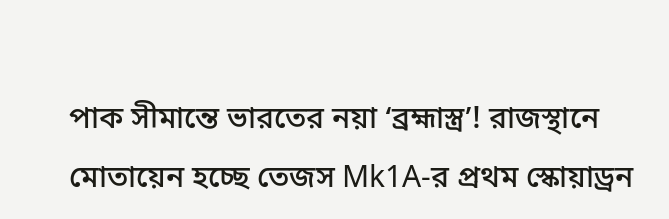পাক সীমান্তে ভারতের নয়া ‘ব্রহ্মাস্ত্র’! রাজস্থানে মোতায়েন হচ্ছে তেজস Mk1A-র প্রথম স্কোয়াড্রন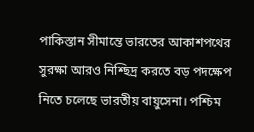পাকিস্তান সীমান্তে ভারতের আকাশপথের সুরক্ষা আরও নিশ্ছিদ্র করতে বড় পদক্ষেপ নিতে চলেছে ভারতীয় বায়ুসেনা। পশ্চিম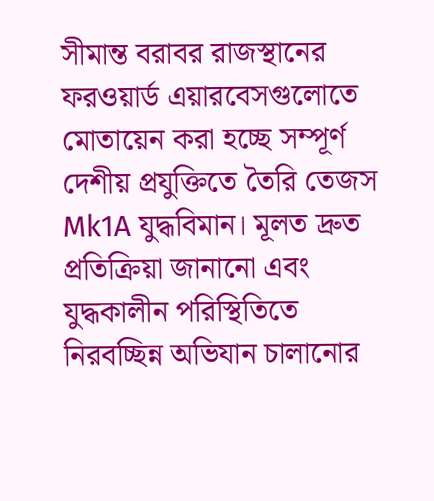সীমান্ত বরাবর রাজস্থানের ফরওয়ার্ড এয়ারবেসগুলোতে মোতায়েন করা হচ্ছে সম্পূর্ণ দেশীয় প্রযুক্তিতে তৈরি তেজস Mk1A যুদ্ধবিমান। মূলত দ্রুত প্রতিক্রিয়া জানানো এবং যুদ্ধকালীন পরিস্থিতিতে নিরবচ্ছিন্ন অভিযান চালানোর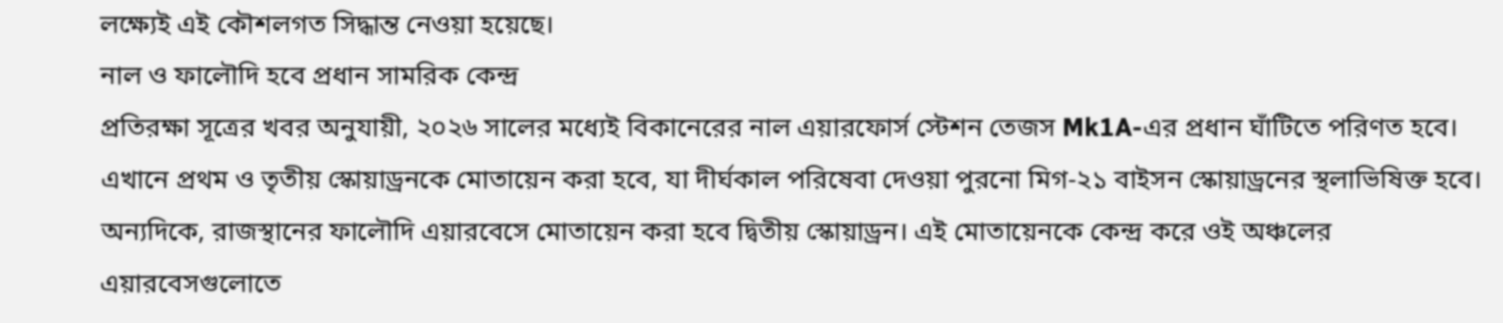লক্ষ্যেই এই কৌশলগত সিদ্ধান্ত নেওয়া হয়েছে।
নাল ও ফালৌদি হবে প্রধান সামরিক কেন্দ্র
প্রতিরক্ষা সূত্রের খবর অনুযায়ী, ২০২৬ সালের মধ্যেই বিকানেরের নাল এয়ারফোর্স স্টেশন তেজস Mk1A-এর প্রধান ঘাঁটিতে পরিণত হবে। এখানে প্রথম ও তৃতীয় স্কোয়াড্রনকে মোতায়েন করা হবে, যা দীর্ঘকাল পরিষেবা দেওয়া পুরনো মিগ-২১ বাইসন স্কোয়াড্রনের স্থলাভিষিক্ত হবে। অন্যদিকে, রাজস্থানের ফালৌদি এয়ারবেসে মোতায়েন করা হবে দ্বিতীয় স্কোয়াড্রন। এই মোতায়েনকে কেন্দ্র করে ওই অঞ্চলের এয়ারবেসগুলোতে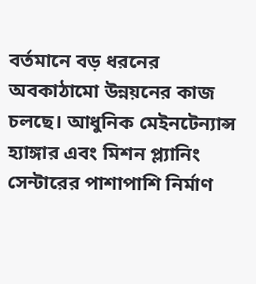বর্তমানে বড় ধরনের অবকাঠামো উন্নয়নের কাজ চলছে। আধুনিক মেইনটেন্যান্স হ্যাঙ্গার এবং মিশন প্ল্যানিং সেন্টারের পাশাপাশি নির্মাণ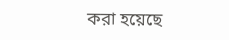করা হয়েছে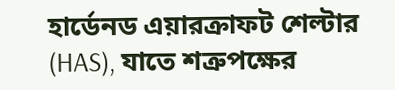হার্ডেনড এয়ারক্রাফট শেল্টার (HAS), যাতে শত্রুপক্ষের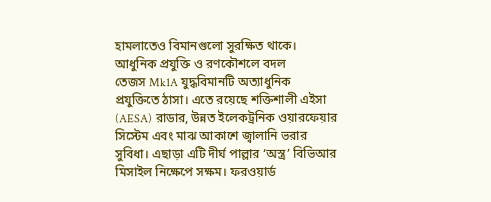হামলাতেও বিমানগুলো সুরক্ষিত থাকে।
আধুনিক প্রযুক্তি ও রণকৌশলে বদল
তেজস Mk1A যুদ্ধবিমানটি অত্যাধুনিক প্রযুক্তিতে ঠাসা। এতে রয়েছে শক্তিশালী এইসা (AESA) রাডার, উন্নত ইলেকট্রনিক ওয়ারফেয়ার সিস্টেম এবং মাঝ আকাশে জ্বালানি ভরার সুবিধা। এছাড়া এটি দীর্ঘ পাল্লার ‘অস্ত্র’ বিভিআর মিসাইল নিক্ষেপে সক্ষম। ফরওয়ার্ড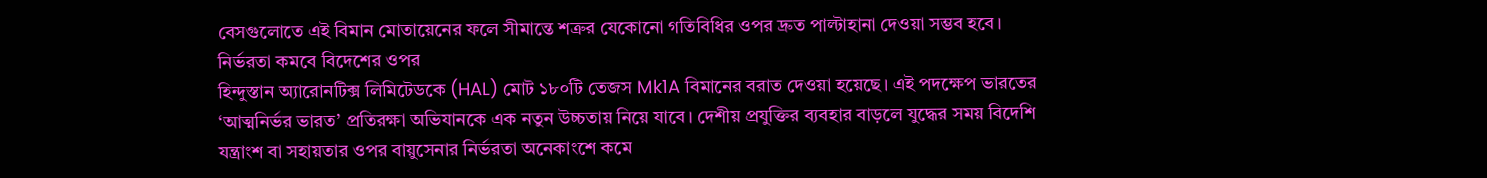বেসগুলোতে এই বিমান মোতায়েনের ফলে সীমান্তে শত্রুর যেকোনো গতিবিধির ওপর দ্রুত পাল্টাহানা দেওয়া সম্ভব হবে।
নির্ভরতা কমবে বিদেশের ওপর
হিন্দুস্তান অ্যারোনটিক্স লিমিটেডকে (HAL) মোট ১৮০টি তেজস Mk1A বিমানের বরাত দেওয়া হয়েছে। এই পদক্ষেপ ভারতের ‘আত্মনির্ভর ভারত’ প্রতিরক্ষা অভিযানকে এক নতুন উচ্চতায় নিয়ে যাবে। দেশীয় প্রযুক্তির ব্যবহার বাড়লে যুদ্ধের সময় বিদেশি যন্ত্রাংশ বা সহায়তার ওপর বায়ুসেনার নির্ভরতা অনেকাংশে কমে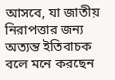আসবে, যা জাতীয় নিরাপত্তার জন্য অত্যন্ত ইতিবাচক বলে মনে করছেন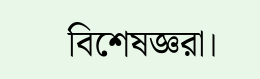বিশেষজ্ঞরা।